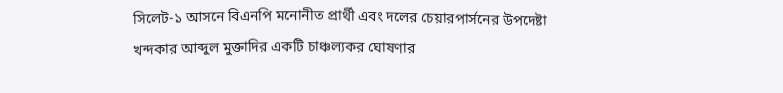সিলেট-১ আসনে বিএনপি মনোনীত প্রার্থী এবং দলের চেয়ারপার্সনের উপদেষ্টা খন্দকার আব্দুল মুক্তাদির একটি চাঞ্চল্যকর ঘোষণার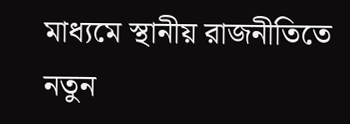মাধ্যমে স্থানীয় রাজনীতিতে নতুন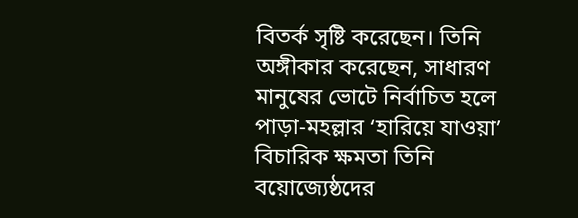বিতর্ক সৃষ্টি করেছেন। তিনি অঙ্গীকার করেছেন, সাধারণ মানুষের ভোটে নির্বাচিত হলে পাড়া-মহল্লার ‘হারিয়ে যাওয়া’ বিচারিক ক্ষমতা তিনি বয়োজ্যেষ্ঠদের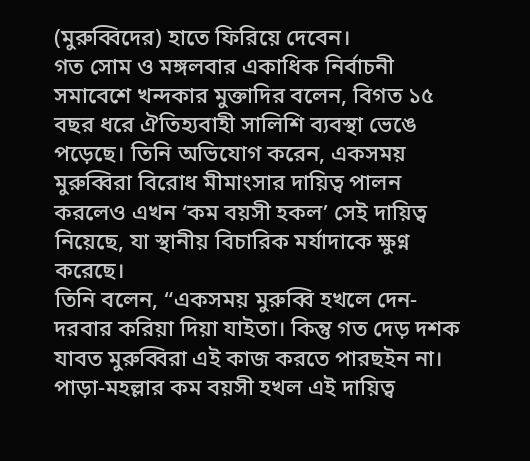(মুরুব্বিদের) হাতে ফিরিয়ে দেবেন।
গত সোম ও মঙ্গলবার একাধিক নির্বাচনী সমাবেশে খন্দকার মুক্তাদির বলেন, বিগত ১৫ বছর ধরে ঐতিহ্যবাহী সালিশি ব্যবস্থা ভেঙে পড়েছে। তিনি অভিযোগ করেন, একসময় মুরুব্বিরা বিরোধ মীমাংসার দায়িত্ব পালন করলেও এখন ‘কম বয়সী হকল’ সেই দায়িত্ব নিয়েছে, যা স্থানীয় বিচারিক মর্যাদাকে ক্ষুণ্ন করেছে।
তিনি বলেন, “একসময় মুরুব্বি হখলে দেন-দরবার করিয়া দিয়া যাইতা। কিন্তু গত দেড় দশক যাবত মুরুব্বিরা এই কাজ করতে পারছইন না। পাড়া-মহল্লার কম বয়সী হখল এই দায়িত্ব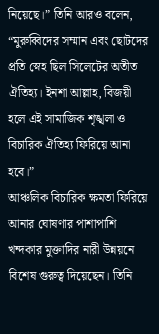নিয়েছে।” তিনি আরও বলেন, “মুরুব্বিদের সম্মান এবং ছোটদের প্রতি স্নেহ ছিল সিলেটের অতীত ঐতিহ্য। ইনশা আল্লাহ, বিজয়ী হলে এই সামাজিক শৃঙ্খলা ও বিচারিক ঐতিহ্য ফিরিয়ে আনা হবে।”
আঞ্চলিক বিচারিক ক্ষমতা ফিরিয়ে আনার ঘোষণার পাশাপাশি খন্দকার মুক্তাদির নারী উন্নয়নে বিশেষ গুরুত্ব দিয়েছেন। তিনি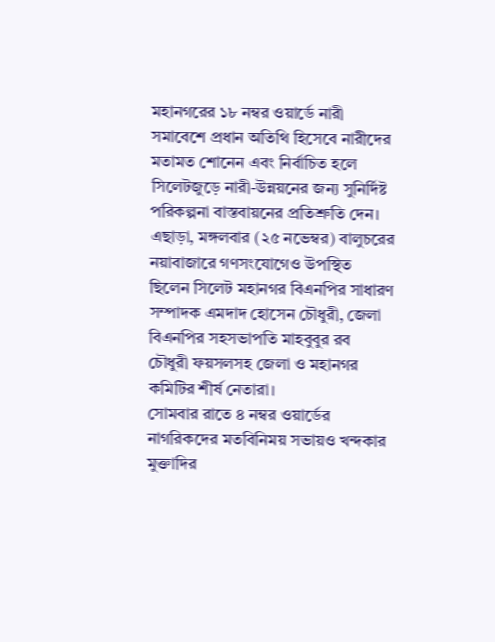মহানগরের ১৮ নম্বর ওয়ার্ডে নারী সমাবেশে প্রধান অতিথি হিসেবে নারীদের মতামত শোনেন এবং নির্বাচিত হলে সিলেটজুড়ে নারী-উন্নয়নের জন্য সুনির্দিষ্ট পরিকল্পনা বাস্তবায়নের প্রতিশ্রুতি দেন।
এছাড়া, মঙ্গলবার (২৫ নভেম্বর) বালুচরের নয়াবাজারে গণসংযোগেও উপস্থিত ছিলেন সিলেট মহানগর বিএনপির সাধারণ সম্পাদক এমদাদ হোসেন চৌধুরী, জেলা বিএনপির সহসভাপতি মাহবুবুর রব চৌধুরী ফয়সলসহ জেলা ও মহানগর কমিটির শীর্ষ নেতারা।
সোমবার রাতে ৪ নম্বর ওয়ার্ডের নাগরিকদের মতবিনিময় সভায়ও খন্দকার মুক্তাদির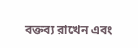বক্তব্য রাখেন এবং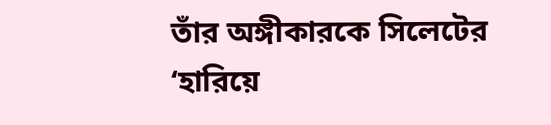তাঁর অঙ্গীকারকে সিলেটের ‘হারিয়ে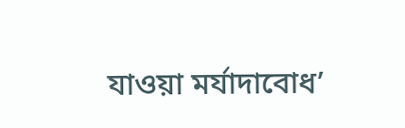যাওয়া মর্যাদাবোধ’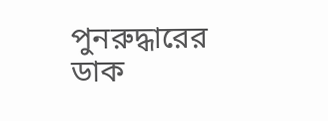পুনরুদ্ধারের ডাক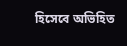হিসেবে অভিহিত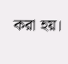করা হয়।